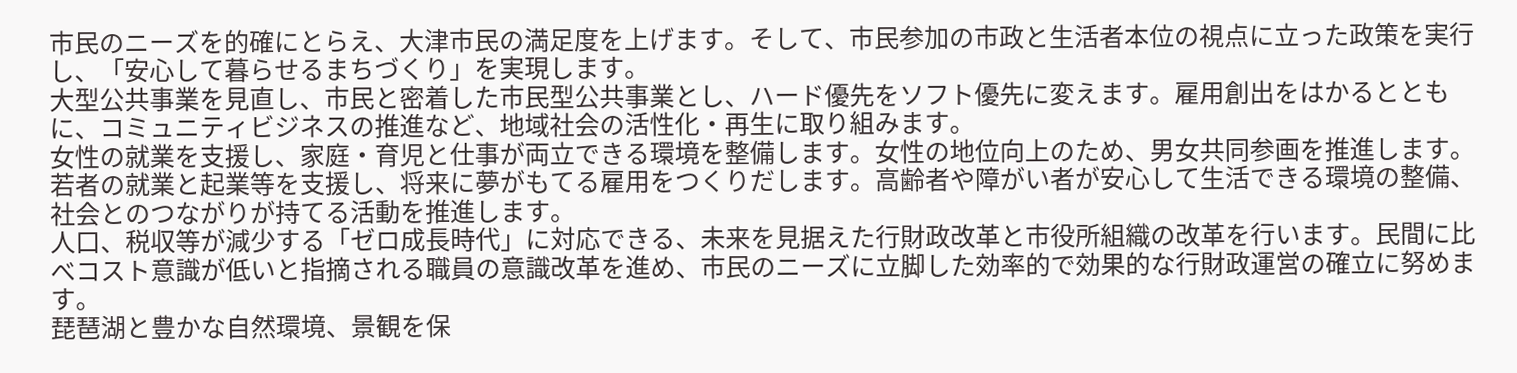市民のニーズを的確にとらえ、大津市民の満足度を上げます。そして、市民参加の市政と生活者本位の視点に立った政策を実行し、「安心して暮らせるまちづくり」を実現します。
大型公共事業を見直し、市民と密着した市民型公共事業とし、ハード優先をソフト優先に変えます。雇用創出をはかるとともに、コミュニティビジネスの推進など、地域社会の活性化・再生に取り組みます。
女性の就業を支援し、家庭・育児と仕事が両立できる環境を整備します。女性の地位向上のため、男女共同参画を推進します。若者の就業と起業等を支援し、将来に夢がもてる雇用をつくりだします。高齢者や障がい者が安心して生活できる環境の整備、社会とのつながりが持てる活動を推進します。
人口、税収等が減少する「ゼロ成長時代」に対応できる、未来を見据えた行財政改革と市役所組織の改革を行います。民間に比べコスト意識が低いと指摘される職員の意識改革を進め、市民のニーズに立脚した効率的で効果的な行財政運営の確立に努めます。
琵琶湖と豊かな自然環境、景観を保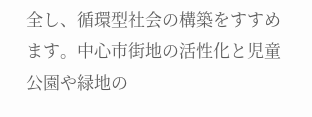全し、循環型社会の構築をすすめます。中心市街地の活性化と児童公園や緑地の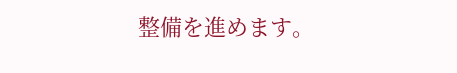整備を進めます。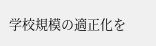学校規模の適正化を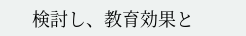検討し、教育効果と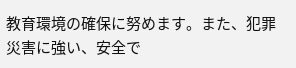教育環境の確保に努めます。また、犯罪災害に強い、安全で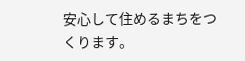安心して住めるまちをつくります。